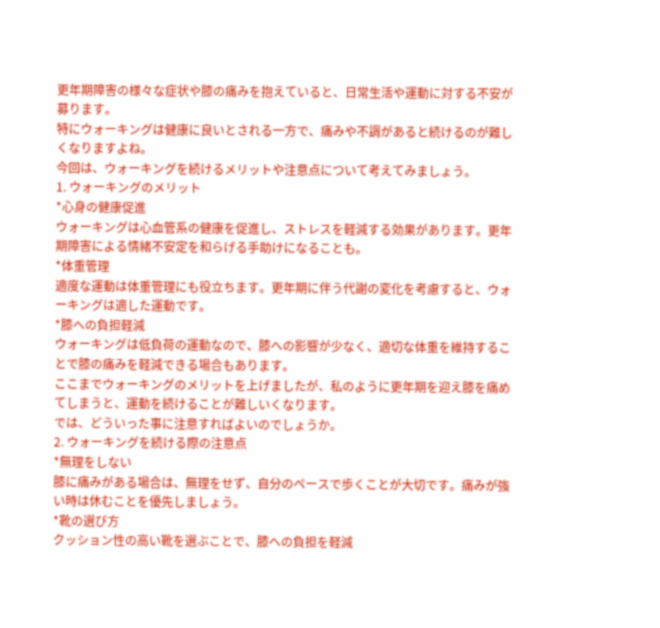更年期障害の様々な症状や膝の痛みを抱えていると、日常生活や運動に対する不安が募ります。
特にウォーキングは健康に良いとされる一方で、痛みや不調があると続けるのが難しくなりますよね。
今回は、ウォーキングを続けるメリットや注意点について考えてみましょう。
1. ウォーキングのメリット
*心身の健康促進
ウォーキングは心血管系の健康を促進し、ストレスを軽減する効果があります。更年期障害による情緒不安定を和らげる手助けになることも。
*体重管理
適度な運動は体重管理にも役立ちます。更年期に伴う代謝の変化を考慮すると、ウォーキングは適した運動です。
*膝への負担軽減
ウォーキングは低負荷の運動なので、膝への影響が少なく、適切な体重を維持することで膝の痛みを軽減できる場合もあります。
ここまでウォーキングのメリットを上げましたが、私のように更年期を迎え膝を痛めてしまうと、運動を続けることが難しいくなります。
では、どういった事に注意すればよいのでしょうか。
2. ウォーキングを続ける際の注意点
*無理をしない
膝に痛みがある場合は、無理をせず、自分のペースで歩くことが大切です。痛みが強い時は休むことを優先しましょう。
*靴の選び方
クッション性の高い靴を選ぶことで、膝への負担を軽減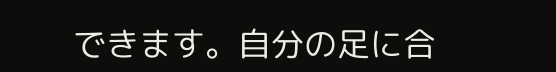できます。自分の足に合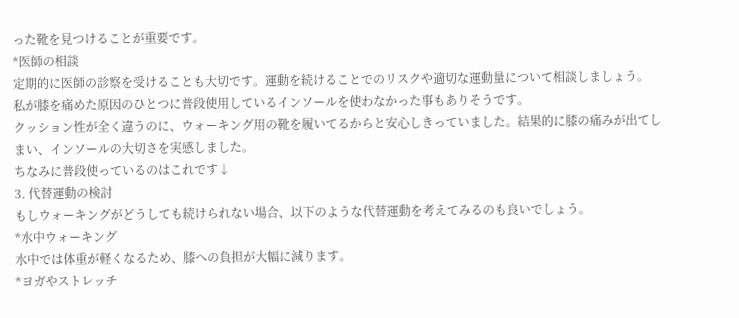った靴を見つけることが重要です。
*医師の相談
定期的に医師の診察を受けることも大切です。運動を続けることでのリスクや適切な運動量について相談しましょう。
私が膝を痛めた原因のひとつに普段使用しているインソールを使わなかった事もありそうです。
クッション性が全く違うのに、ウォーキング用の靴を履いてるからと安心しきっていました。結果的に膝の痛みが出てしまい、インソールの大切さを実感しました。
ちなみに普段使っているのはこれです↓
3. 代替運動の検討
もしウォーキングがどうしても続けられない場合、以下のような代替運動を考えてみるのも良いでしょう。
*水中ウォーキング
水中では体重が軽くなるため、膝への負担が大幅に減ります。
*ヨガやストレッチ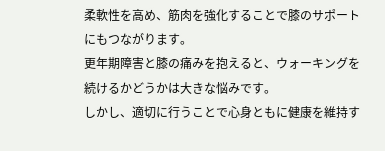柔軟性を高め、筋肉を強化することで膝のサポートにもつながります。
更年期障害と膝の痛みを抱えると、ウォーキングを続けるかどうかは大きな悩みです。
しかし、適切に行うことで心身ともに健康を維持す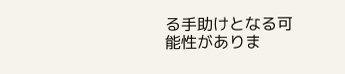る手助けとなる可能性がありま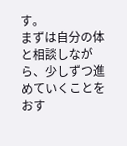す。
まずは自分の体と相談しながら、少しずつ進めていくことをおす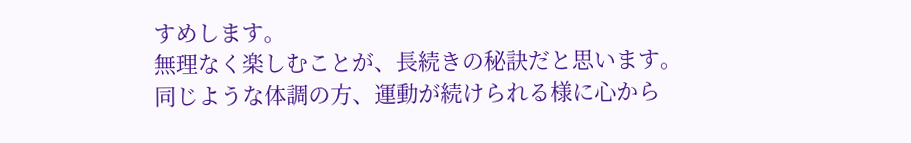すめします。
無理なく楽しむことが、長続きの秘訣だと思います。
同じような体調の方、運動が続けられる様に心から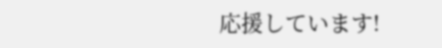応援しています!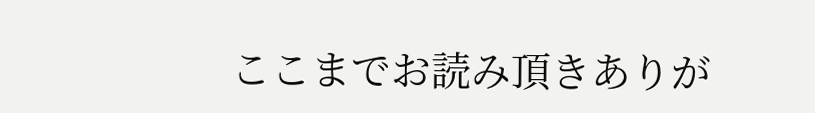ここまでお読み頂きありが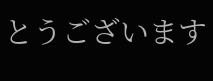とうございます